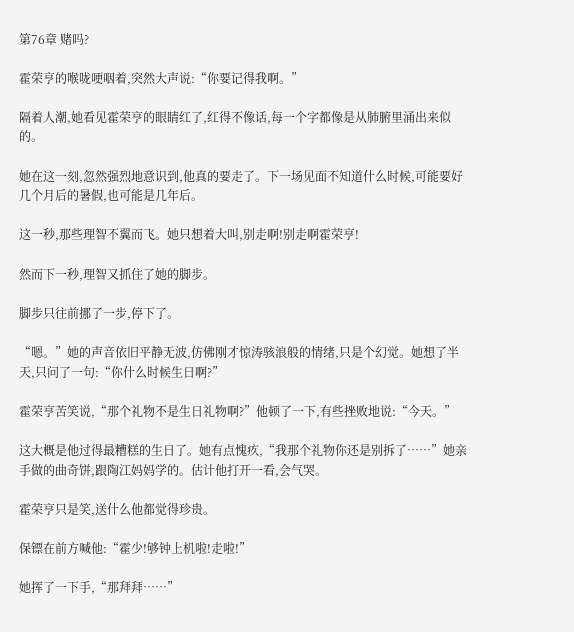第76章 赌吗?

霍荣亨的喉咙哽咽着,突然大声说:“你要记得我啊。”

隔着人潮,她看见霍荣亨的眼睛红了,红得不像话,每一个字都像是从肺腑里涌出来似的。

她在这一刻,忽然强烈地意识到,他真的要走了。下一场见面不知道什么时候,可能要好几个月后的暑假,也可能是几年后。

这一秒,那些理智不翼而飞。她只想着大叫,别走啊!别走啊霍荣亨!

然而下一秒,理智又抓住了她的脚步。

脚步只往前挪了一步,停下了。

“嗯。”她的声音依旧平静无波,仿佛刚才惊涛骇浪般的情绪,只是个幻觉。她想了半天,只问了一句:“你什么时候生日啊?”

霍荣亨苦笑说,“那个礼物不是生日礼物啊?”他顿了一下,有些挫败地说:“今天。”

这大概是他过得最糟糕的生日了。她有点愧疚,“我那个礼物你还是别拆了……”她亲手做的曲奇饼,跟陶江妈妈学的。估计他打开一看,会气哭。

霍荣亨只是笑,送什么他都觉得珍贵。

保镖在前方喊他:“霍少!够钟上机啦!走啦!”

她挥了一下手,“那拜拜……”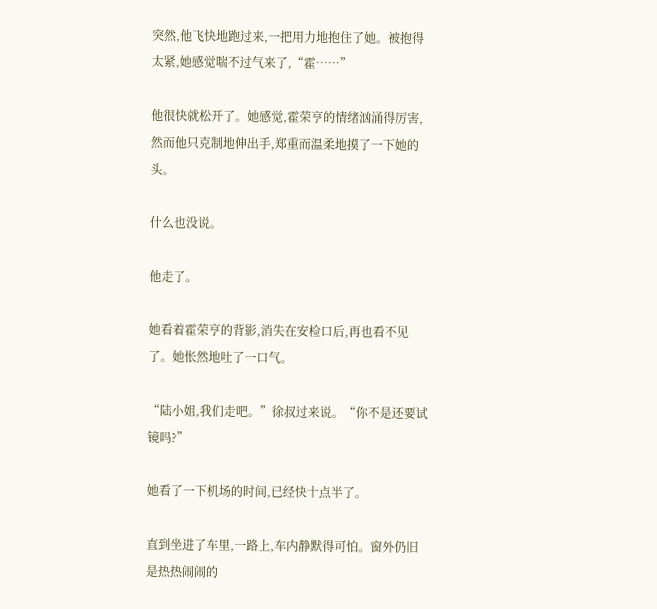突然,他飞快地跑过来,一把用力地抱住了她。被抱得太紧,她感觉喘不过气来了,“霍……”

他很快就松开了。她感觉,霍荣亨的情绪汹涌得厉害,然而他只克制地伸出手,郑重而温柔地摸了一下她的头。

什么也没说。

他走了。

她看着霍荣亨的背影,消失在安检口后,再也看不见了。她怅然地吐了一口气。

“陆小姐,我们走吧。”徐叔过来说。“你不是还要试镜吗?”

她看了一下机场的时间,已经快十点半了。

直到坐进了车里,一路上,车内静默得可怕。窗外仍旧是热热闹闹的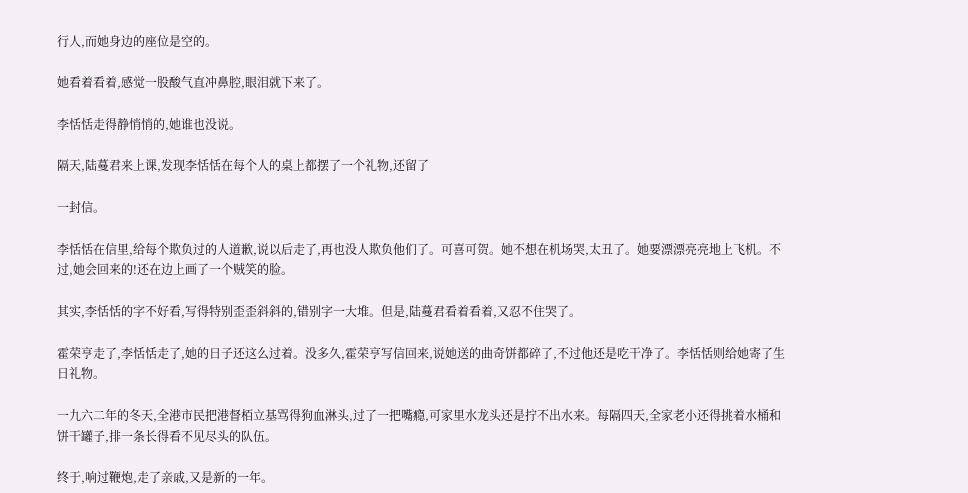行人,而她身边的座位是空的。

她看着看着,感觉一股酸气直冲鼻腔,眼泪就下来了。

李恬恬走得静悄悄的,她谁也没说。

隔天,陆蔓君来上课,发现李恬恬在每个人的桌上都摆了一个礼物,还留了

一封信。

李恬恬在信里,给每个欺负过的人道歉,说以后走了,再也没人欺负他们了。可喜可贺。她不想在机场哭,太丑了。她要漂漂亮亮地上飞机。不过,她会回来的!还在边上画了一个贼笑的脸。

其实,李恬恬的字不好看,写得特别歪歪斜斜的,错别字一大堆。但是,陆蔓君看着看着,又忍不住哭了。

霍荣亨走了,李恬恬走了,她的日子还这么过着。没多久,霍荣亨写信回来,说她送的曲奇饼都碎了,不过他还是吃干净了。李恬恬则给她寄了生日礼物。

一九六二年的冬天,全港市民把港督栢立基骂得狗血淋头,过了一把嘴瘾,可家里水龙头还是拧不出水来。每隔四天,全家老小还得挑着水桶和饼干罐子,排一条长得看不见尽头的队伍。

终于,响过鞭炮,走了亲戚,又是新的一年。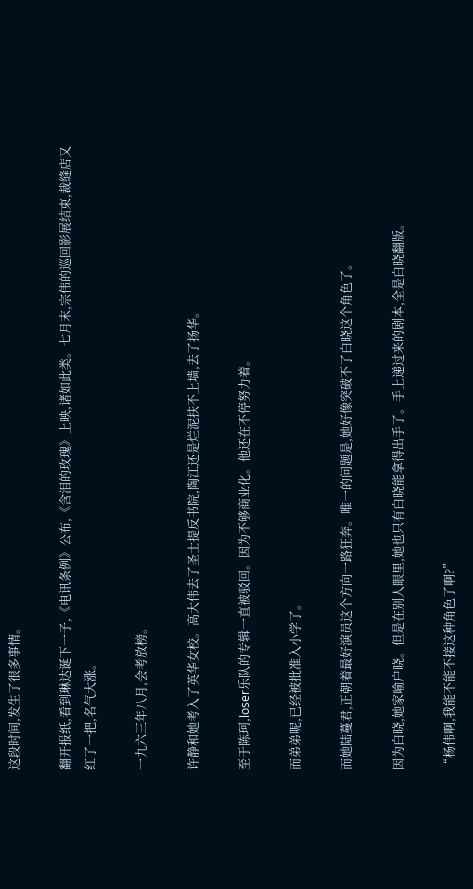这段时间,发生了很多事情。

翻开报纸,看到琳达诞下一子,《电讯条例》公布,《含泪的玫瑰》上映,诸如此类。七月末,宗伟的巡回影展结束,裁缝店又红了一把,名气大涨。

一九六三年八月,会考放榜。

许静和她考入了英华女校。高大伟去了圣士提反书院,陶江还是烂泥扶不上墙,去了扬华。

至于陈珂,loser乐队的专辑一直被驳回。因为不够商业化。他还在不停努力着。

而弟弟呢,已经被批准入小学了。

而她陆蔓君,正朝着最好演员这个方向一路狂奔。唯一的问题是,她好像突破不了白晓这个角色了。

因为白晓,她家喻户晓。但是在别人眼里,她也只有白晓能拿得出手了。手上递过来的剧本,全是白晓翻版。

“杨伟啊,我能不能不接这种角色了啊?”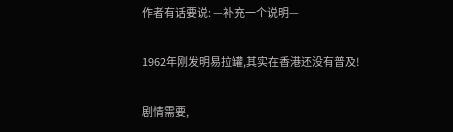作者有话要说: —补充一个说明—

1962年刚发明易拉罐,其实在香港还没有普及!

剧情需要,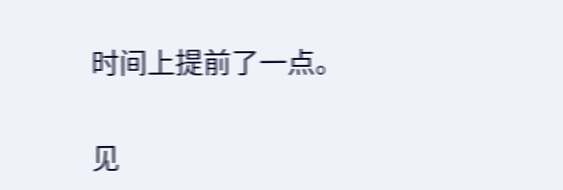时间上提前了一点。

见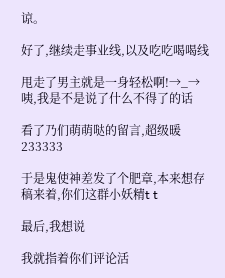谅。

好了,继续走事业线,以及吃吃喝喝线

甩走了男主就是一身轻松啊!→_→咦,我是不是说了什么不得了的话

看了乃们萌萌哒的留言,超级暖233333

于是鬼使神差发了个肥章,本来想存稿来着,你们这群小妖精t t

最后,我想说

我就指着你们评论活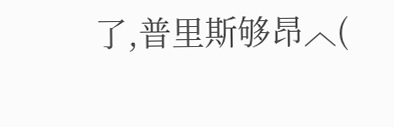了,普里斯够昂︿(